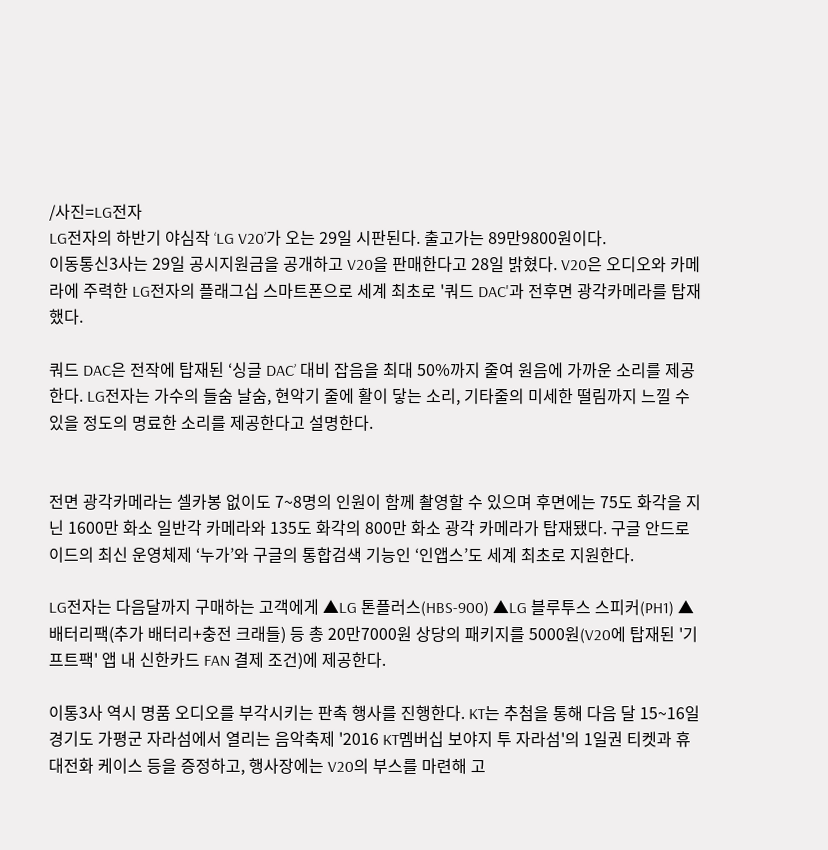/사진=LG전자
LG전자의 하반기 야심작 ‘LG V20’가 오는 29일 시판된다. 출고가는 89만9800원이다.
이동통신3사는 29일 공시지원금을 공개하고 V20을 판매한다고 28일 밝혔다. V20은 오디오와 카메라에 주력한 LG전자의 플래그십 스마트폰으로 세계 최초로 '쿼드 DAC'과 전후면 광각카메라를 탑재했다.

쿼드 DAC은 전작에 탑재된 ‘싱글 DAC’ 대비 잡음을 최대 50%까지 줄여 원음에 가까운 소리를 제공한다. LG전자는 가수의 들숨 날숨, 현악기 줄에 활이 닿는 소리, 기타줄의 미세한 떨림까지 느낄 수 있을 정도의 명료한 소리를 제공한다고 설명한다.


전면 광각카메라는 셀카봉 없이도 7~8명의 인원이 함께 촬영할 수 있으며 후면에는 75도 화각을 지닌 1600만 화소 일반각 카메라와 135도 화각의 800만 화소 광각 카메라가 탑재됐다. 구글 안드로이드의 최신 운영체제 ‘누가’와 구글의 통합검색 기능인 ‘인앱스’도 세계 최초로 지원한다.

LG전자는 다음달까지 구매하는 고객에게 ▲LG 톤플러스(HBS-900) ▲LG 블루투스 스피커(PH1) ▲배터리팩(추가 배터리+충전 크래들) 등 총 20만7000원 상당의 패키지를 5000원(V20에 탑재된 '기프트팩' 앱 내 신한카드 FAN 결제 조건)에 제공한다.

이통3사 역시 명품 오디오를 부각시키는 판촉 행사를 진행한다. KT는 추첨을 통해 다음 달 15~16일 경기도 가평군 자라섬에서 열리는 음악축제 '2016 KT멤버십 보야지 투 자라섬'의 1일권 티켓과 휴대전화 케이스 등을 증정하고, 행사장에는 V20의 부스를 마련해 고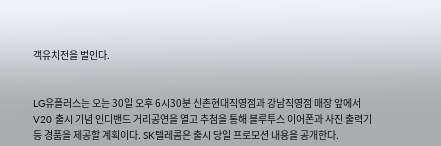객유치전을 벌인다.


LG유플러스는 오는 30일 오후 6시30분 신촌현대직영점과 강남직영점 매장 앞에서 V20 출시 기념 인디밴드 거리공연을 열고 추첨을 통해 블루투스 이어폰과 사진 출력기 등 경품을 제공할 계획이다. SK텔레콤은 출시 당일 프로모션 내용을 공개한다.